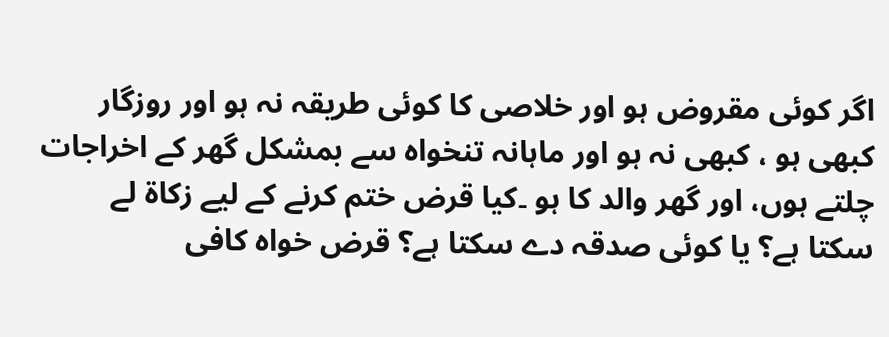اگر کوئی مقروض ہو اور خلاصی کا کوئی طریقہ نہ ہو اور روزگار کبھی ہو ، کبھی نہ ہو اور ماہانہ تنخواہ سے بمشکل گھر کے اخراجات چلتے ہوں، اور گھر والد کا ہو ۔کیا قرض ختم کرنے کے لیے زکاۃ لے سکتا ہے؟ یا کوئی صدقہ دے سکتا ہے؟ قرض خواہ کافی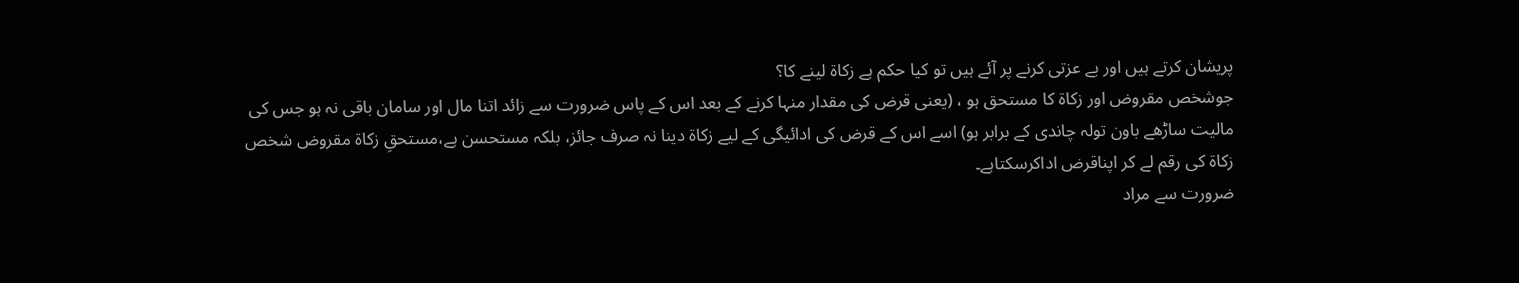پریشان کرتے ہیں اور بے عزتی کرنے پر آئے ہیں تو کیا حکم ہے زکاۃ لینے کا؟
جوشخص مقروض اور زکاۃ کا مستحق ہو ، (یعنی قرض کی مقدار منہا کرنے کے بعد اس کے پاس ضرورت سے زائد اتنا مال اور سامان باقی نہ ہو جس کی مالیت ساڑھے باون تولہ چاندی کے برابر ہو) اسے اس کے قرض کی ادائیگی کے لیے زکاۃ دینا نہ صرف جائز، بلکہ مستحسن ہے،مستحقِ زکاۃ مقروض شخص زکاۃ کی رقم لے کر اپناقرض اداکرسکتاہے۔
ضرورت سے مراد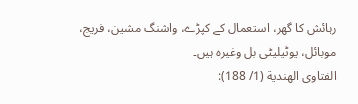رہائش کا گھر، استعمال کے کپڑے، واشنگ مشین، فریج، موبائل، یوٹیلیٹی بل وغیرہ ہیں۔
الفتاوى الهندية (1/ 188):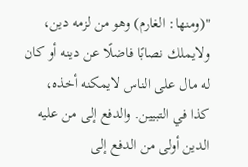"(ومنها: الغارم) وهو من لزمه دين، ولايملك نصابًا فاضلًا عن دينه أو كان له مال على الناس لايمكنه أخذه، كذا في التبيين. والدفع إلى من عليه الدين أولى من الدفع إلى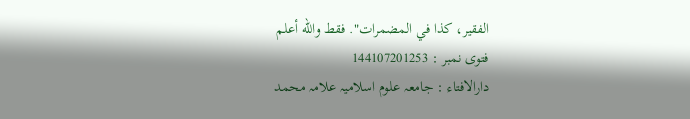الفقير، كذا في المضمرات". فقط والله أعلم
فتوی نمبر : 144107201253
دارالافتاء : جامعہ علوم اسلامیہ علامہ محمد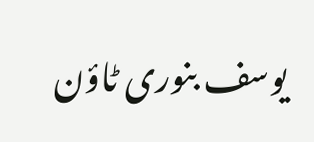یوسف بنوری ٹاؤن